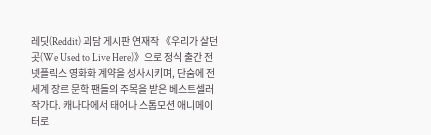레딧(Reddit) 괴담 게시판 연재작 《우리가 살던 곳(We Used to Live Here)》으로 정식 출간 전 넷플릭스 영화화 계약을 성사시키며, 단숨에 전 세계 장르 문학 팬들의 주목을 받은 베스트셀러 작가다. 캐나다에서 태어나 스톱모션 애니메이터로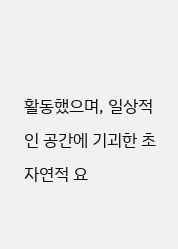활동했으며, 일상적인 공간에 기괴한 초자연적 요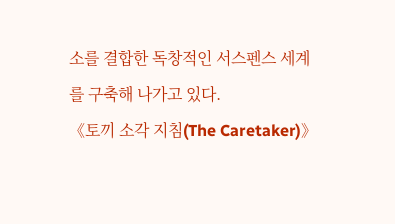소를 결합한 독창적인 서스펜스 세계를 구축해 나가고 있다.
《토끼 소각 지침(The Caretaker)》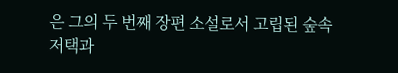은 그의 두 번째 장편 소설로서 고립된 숲속 저택과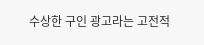수상한 구인 광고라는 고전적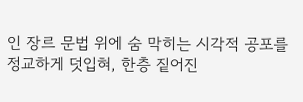인 장르 문법 위에 숨 막히는 시각적 공포를 정교하게 덧입혀, 한층 짙어진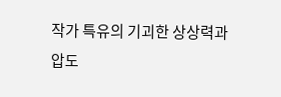작가 특유의 기괴한 상상력과 압도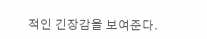적인 긴장감을 보여준다.